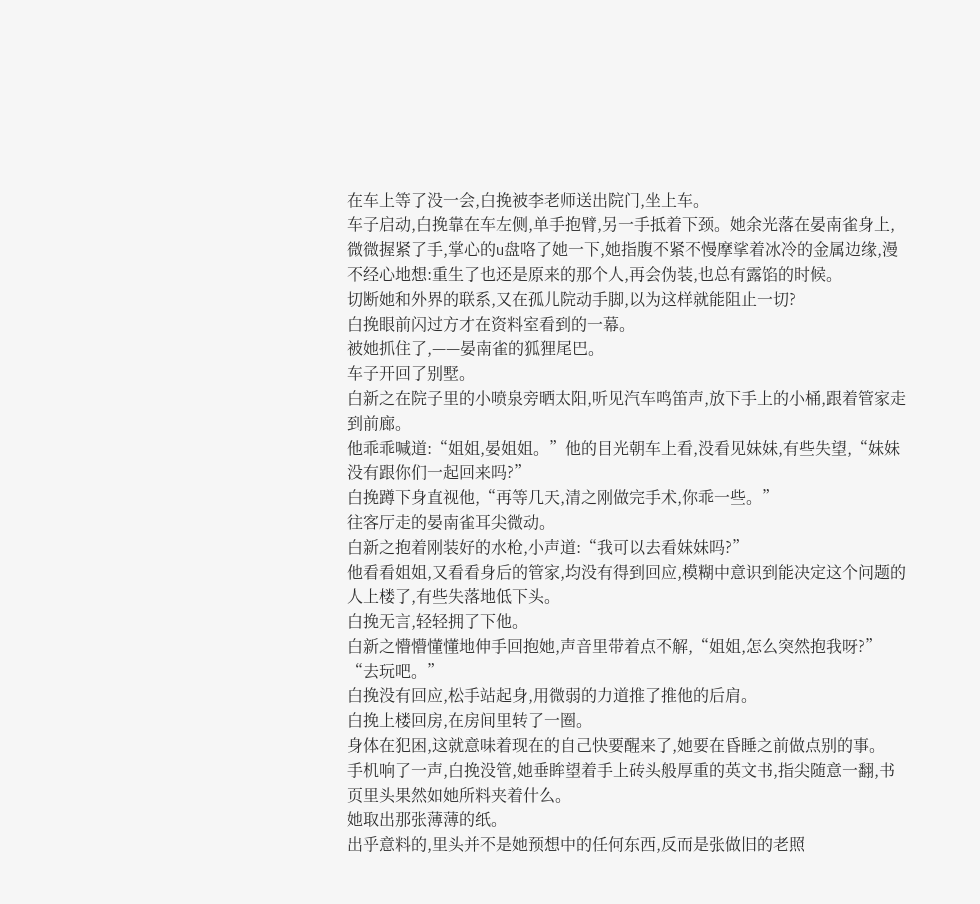在车上等了没一会,白挽被李老师送出院门,坐上车。
车子启动,白挽靠在车左侧,单手抱臂,另一手抵着下颈。她余光落在晏南雀身上,微微握紧了手,掌心的u盘咯了她一下,她指腹不紧不慢摩挲着冰冷的金属边缘,漫不经心地想:重生了也还是原来的那个人,再会伪装,也总有露馅的时候。
切断她和外界的联系,又在孤儿院动手脚,以为这样就能阻止一切?
白挽眼前闪过方才在资料室看到的一幕。
被她抓住了,——晏南雀的狐狸尾巴。
车子开回了别墅。
白新之在院子里的小喷泉旁晒太阳,听见汽车鸣笛声,放下手上的小桶,跟着管家走到前廊。
他乖乖喊道:“姐姐,晏姐姐。”他的目光朝车上看,没看见妹妹,有些失望,“妹妹没有跟你们一起回来吗?”
白挽蹲下身直视他,“再等几天,清之刚做完手术,你乖一些。”
往客厅走的晏南雀耳尖微动。
白新之抱着刚装好的水枪,小声道:“我可以去看妹妹吗?”
他看看姐姐,又看看身后的管家,均没有得到回应,模糊中意识到能决定这个问题的人上楼了,有些失落地低下头。
白挽无言,轻轻拥了下他。
白新之懵懵懂懂地伸手回抱她,声音里带着点不解,“姐姐,怎么突然抱我呀?”
“去玩吧。”
白挽没有回应,松手站起身,用微弱的力道推了推他的后肩。
白挽上楼回房,在房间里转了一圈。
身体在犯困,这就意味着现在的自己快要醒来了,她要在昏睡之前做点别的事。
手机响了一声,白挽没管,她垂眸望着手上砖头般厚重的英文书,指尖随意一翻,书页里头果然如她所料夹着什么。
她取出那张薄薄的纸。
出乎意料的,里头并不是她预想中的任何东西,反而是张做旧的老照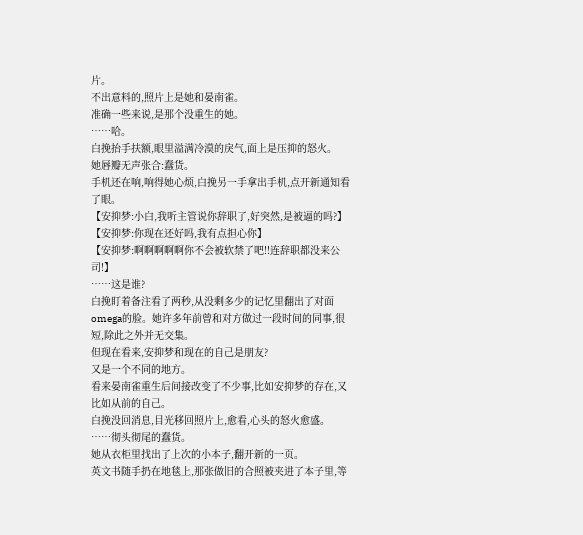片。
不出意料的,照片上是她和晏南雀。
准确一些来说,是那个没重生的她。
……哈。
白挽抬手扶额,眼里溢满冷漠的戾气,面上是压抑的怒火。
她唇瓣无声张合:蠢货。
手机还在响,响得她心烦,白挽另一手拿出手机,点开新通知看了眼。
【安抑梦:小白,我听主管说你辞职了,好突然,是被逼的吗?】
【安抑梦:你现在还好吗,我有点担心你】
【安抑梦:啊啊啊啊啊你不会被软禁了吧!!连辞职都没来公司!】
……这是谁?
白挽盯着备注看了两秒,从没剩多少的记忆里翻出了对面omega的脸。她许多年前曾和对方做过一段时间的同事,很短,除此之外并无交集。
但现在看来,安抑梦和现在的自己是朋友?
又是一个不同的地方。
看来晏南雀重生后间接改变了不少事,比如安抑梦的存在,又比如从前的自己。
白挽没回消息,目光移回照片上,愈看,心头的怒火愈盛。
……彻头彻尾的蠢货。
她从衣柜里找出了上次的小本子,翻开新的一页。
英文书随手扔在地毯上,那张做旧的合照被夹进了本子里,等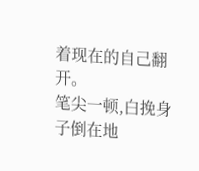着现在的自己翻开。
笔尖一顿,白挽身子倒在地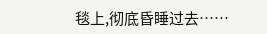毯上,彻底昏睡过去……